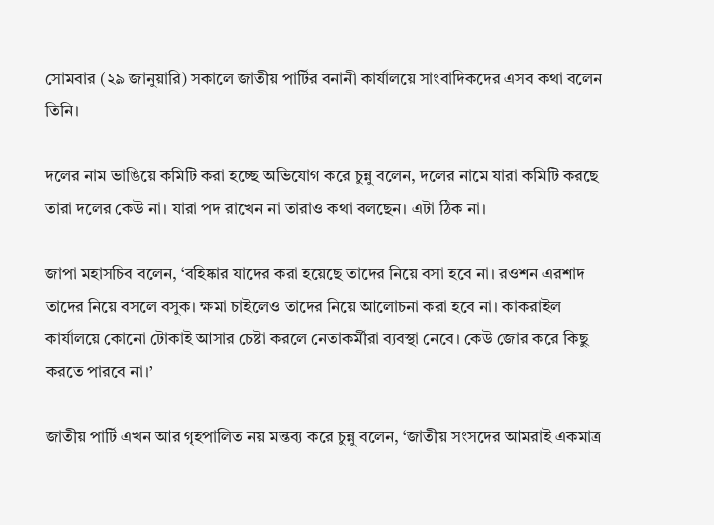সোমবার (২৯ জানুয়ারি) সকালে জাতীয় পার্টির বনানী কার্যালয়ে সাংবাদিকদের এসব কথা বলেন তিনি।

দলের নাম ভাঙিয়ে কমিটি করা হচ্ছে অভিযোগ করে চুন্নু বলেন, দলের নামে যারা কমিটি করছে তারা দলের কেউ না। যারা পদ রাখেন না তারাও কথা বলছেন। এটা ঠিক না।

জাপা মহাসচিব বলেন, ‘বহিষ্কার যাদের করা হয়েছে তাদের নিয়ে বসা হবে না। রওশন এরশাদ তাদের নিয়ে বসলে বসুক। ক্ষমা চাইলেও তাদের নিয়ে আলোচনা করা হবে না। কাকরাইল কার্যালয়ে কোনো টোকাই আসার চেষ্টা করলে নেতাকর্মীরা ব্যবস্থা নেবে। কেউ জোর করে কিছু করতে পারবে না।’

জাতীয় পার্টি এখন আর গৃহপালিত নয় মন্তব্য করে চুন্নু বলেন, ‘জাতীয় সংসদের আমরাই একমাত্র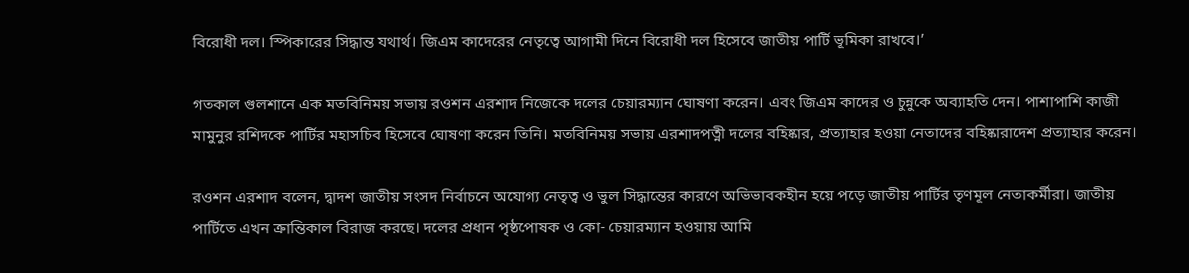বিরোধী দল। স্পিকারের সিদ্ধান্ত যথার্থ। জিএম কাদেরের নেতৃত্বে আগামী দিনে বিরোধী দল হিসেবে জাতীয় পার্টি ভূমিকা রাখবে।’

গতকাল গুলশানে এক মতবিনিময় সভায় রওশন এরশাদ নিজেকে দলের চেয়ারম্যান ঘোষণা করেন। এবং জিএম কাদের ও চুন্নুকে অব্যাহতি দেন। পাশাপাশি কাজী মামুনুর রশিদকে পার্টির মহাসচিব হিসেবে ঘোষণা করেন তিনি। মতবিনিময় সভায় এরশাদপত্নী দলের বহিষ্কার, প্রত্যাহার হওয়া নেতাদের বহিষ্কারাদেশ প্রত্যাহার করেন।

রওশন এরশাদ বলেন, দ্বাদশ জাতীয় সংসদ নির্বাচনে অযোগ্য নেতৃত্ব ও ভুল সিদ্ধান্তের কারণে অভিভাবকহীন হয়ে পড়ে জাতীয় পার্টির তৃণমূল নেতাকর্মীরা। জাতীয় পার্টিতে এখন ক্রান্তিকাল বিরাজ করছে। দলের প্রধান পৃষ্ঠপোষক ও কো- চেয়ারম্যান হওয়ায় আমি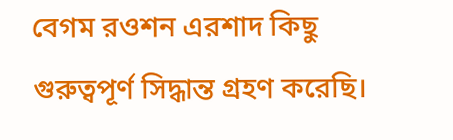বেগম রওশন এরশাদ কিছু গুরুত্বপূর্ণ সিদ্ধান্ত গ্রহণ করেছি।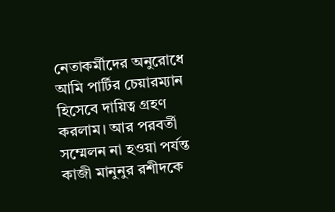নেতাকর্মীদের অনুরোধে আমি পার্টির চেয়ারম্যান হিসেবে দায়িত্ব গ্রহণ করলাম। আর পরবর্তী সম্মেলন না হওয়া পর্যন্ত কাজী মানুনুর রশীদকে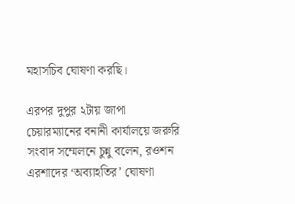মহাসচিব ঘোষণা করছি।

এরপর দুপুর ২টায় জাপা চেয়ারম্যানের বনানী কার্যালয়ে জরুরি সংবাদ সম্মেলনে চুন্নু বলেন, রওশন এরশাদের ‘অব্যাহতির’ ঘোষণা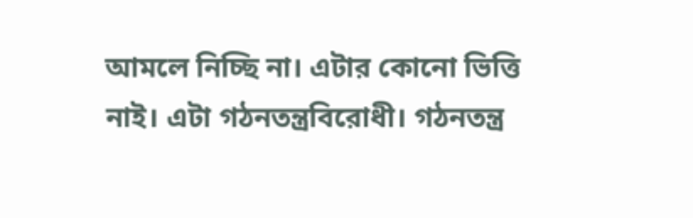আমলে নিচ্ছি না। এটার কোনো ভিত্তি নাই। এটা গঠনতন্ত্রবিরোধী। গঠনতন্ত্র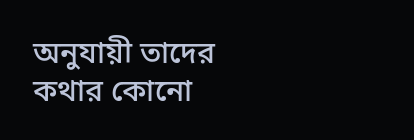অনুযায়ী তাদের কথার কোনো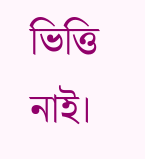ভিত্তি নাই।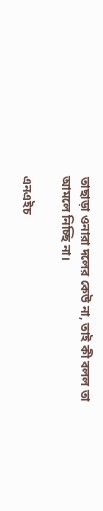তাছাড়া ওনারা দলের কেউ না, তাই কী বলল তা আমলে নিচ্ছি না।

এনএইচ